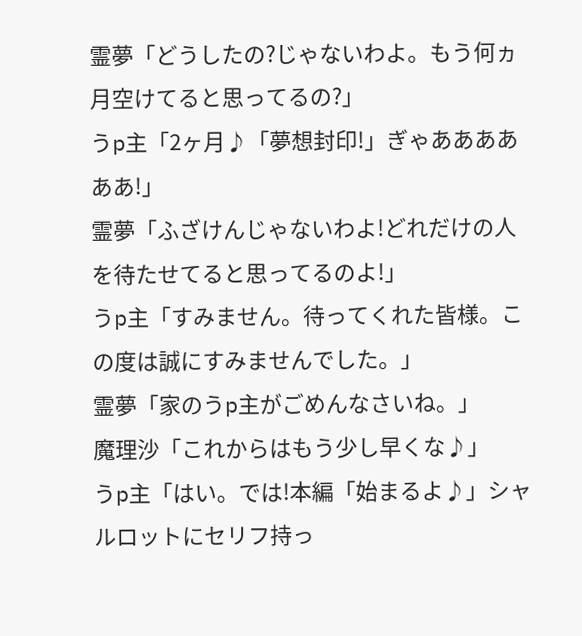霊夢「どうしたの?じゃないわよ。もう何ヵ月空けてると思ってるの?」
うp主「2ヶ月♪「夢想封印!」ぎゃああああああ!」
霊夢「ふざけんじゃないわよ!どれだけの人を待たせてると思ってるのよ!」
うp主「すみません。待ってくれた皆様。この度は誠にすみませんでした。」
霊夢「家のうp主がごめんなさいね。」
魔理沙「これからはもう少し早くな♪」
うp主「はい。では!本編「始まるよ♪」シャルロットにセリフ持っ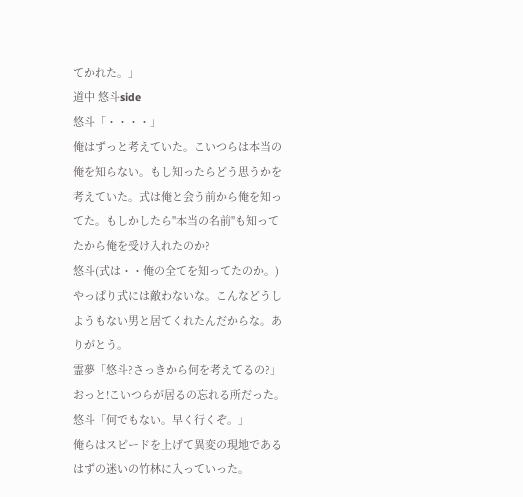てかれた。」
道中 悠斗side
悠斗「・・・・」
俺はずっと考えていた。こいつらは本当の俺を知らない。もし知ったらどう思うかを考えていた。式は俺と会う前から俺を知ってた。もしかしたら"本当の名前"も知ってたから俺を受け入れたのか?
悠斗(式は・・俺の全てを知ってたのか。)
やっぱり式には敵わないな。こんなどうしようもない男と居てくれたんだからな。ありがとう。
霊夢「悠斗?さっきから何を考えてるの?」
おっと!こいつらが居るの忘れる所だった。
悠斗「何でもない。早く行くぞ。」
俺らはスピードを上げて異変の現地であるはずの迷いの竹林に入っていった。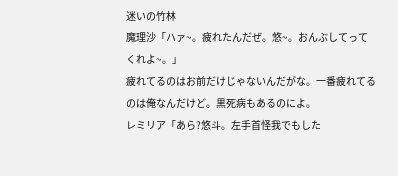迷いの竹林
魔理沙「ハァ~。疲れたんだぜ。悠~。おんぶしてってくれよ~。」
疲れてるのはお前だけじゃないんだがな。一番疲れてるのは俺なんだけど。黒死病もあるのによ。
レミリア「あら?悠斗。左手首怪我でもした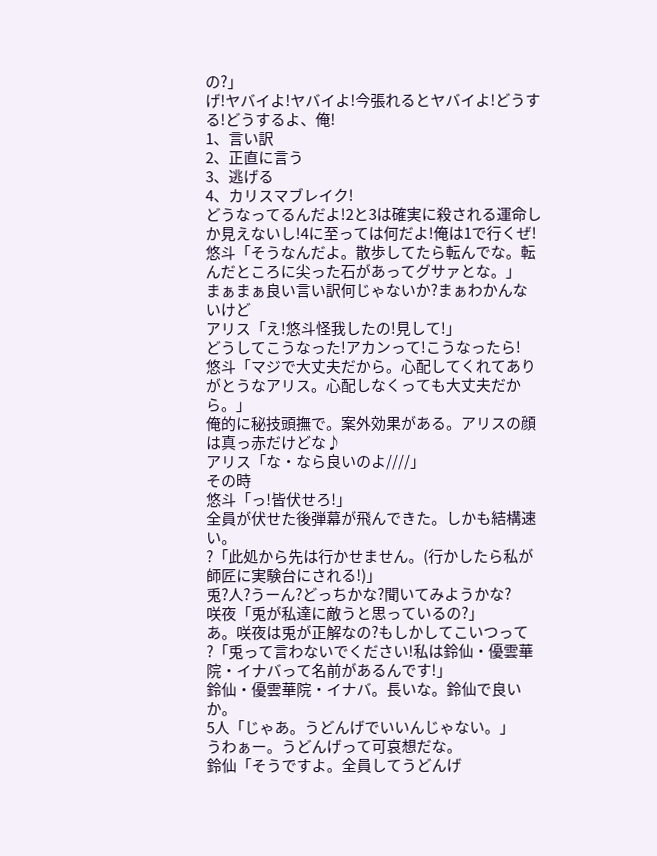の?」
げ!ヤバイよ!ヤバイよ!今張れるとヤバイよ!どうする!どうするよ、俺!
1、言い訳
2、正直に言う
3、逃げる
4、カリスマブレイク!
どうなってるんだよ!2と3は確実に殺される運命しか見えないし!4に至っては何だよ!俺は1で行くぜ!
悠斗「そうなんだよ。散歩してたら転んでな。転んだところに尖った石があってグサァとな。」
まぁまぁ良い言い訳何じゃないか?まぁわかんないけど
アリス「え!悠斗怪我したの!見して!」
どうしてこうなった!アカンって!こうなったら!
悠斗「マジで大丈夫だから。心配してくれてありがとうなアリス。心配しなくっても大丈夫だから。」
俺的に秘技頭撫で。案外効果がある。アリスの顔は真っ赤だけどな♪
アリス「な・なら良いのよ////」
その時
悠斗「っ!皆伏せろ!」
全員が伏せた後弾幕が飛んできた。しかも結構速い。
?「此処から先は行かせません。(行かしたら私が師匠に実験台にされる!)」
兎?人?うーん?どっちかな?聞いてみようかな?
咲夜「兎が私達に敵うと思っているの?」
あ。咲夜は兎が正解なの?もしかしてこいつって
?「兎って言わないでください!私は鈴仙・優雲華院・イナバって名前があるんです!」
鈴仙・優雲華院・イナバ。長いな。鈴仙で良いか。
5人「じゃあ。うどんげでいいんじゃない。」
うわぁー。うどんげって可哀想だな。
鈴仙「そうですよ。全員してうどんげ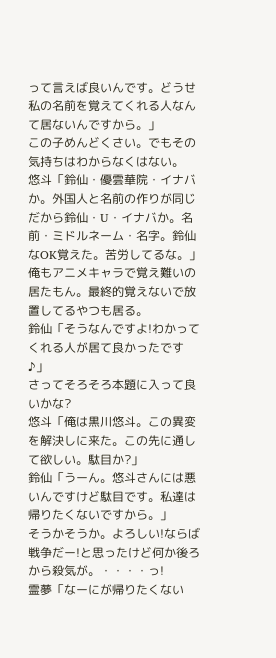って言えば良いんです。どうせ私の名前を覚えてくれる人なんて居ないんですから。」
この子めんどくさい。でもその気持ちはわからなくはない。
悠斗「鈴仙・優雲華院・イナバか。外国人と名前の作りが同じだから鈴仙・U・イナバか。名前・ミドルネーム・名字。鈴仙なOK覚えた。苦労してるな。」
俺もアニメキャラで覚え難いの居たもん。最終的覚えないで放置してるやつも居る。
鈴仙「そうなんですよ!わかってくれる人が居て良かったです♪」
さってそろそろ本題に入って良いかな?
悠斗「俺は黒川悠斗。この異変を解決しに来た。この先に通して欲しい。駄目か?」
鈴仙「うーん。悠斗さんには悪いんですけど駄目です。私達は帰りたくないですから。」
そうかそうか。よろしい!ならば戦争だー!と思ったけど何か後ろから殺気が。・・・・っ!
霊夢「なーにが帰りたくない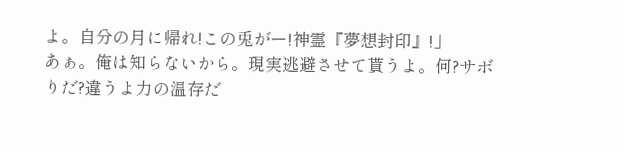よ。自分の月に帰れ!この兎がー!神霊『夢想封印』!」
あぁ。俺は知らないから。現実逃避させて貰うよ。何?サボりだ?違うよ力の温存だ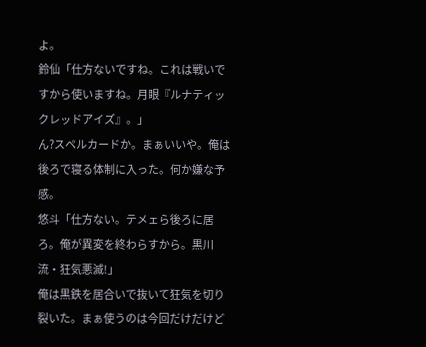よ。
鈴仙「仕方ないですね。これは戦いですから使いますね。月眼『ルナティックレッドアイズ』。」
ん?スペルカードか。まぁいいや。俺は後ろで寝る体制に入った。何か嫌な予感。
悠斗「仕方ない。テメェら後ろに居ろ。俺が異変を終わらすから。黒川流・狂気悪滅!」
俺は黒鉄を居合いで抜いて狂気を切り裂いた。まぁ使うのは今回だけだけど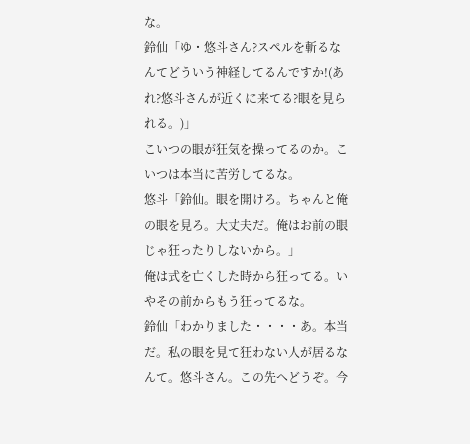な。
鈴仙「ゆ・悠斗さん?スペルを斬るなんてどういう神経してるんですか!(あれ?悠斗さんが近くに来てる?眼を見られる。)」
こいつの眼が狂気を操ってるのか。こいつは本当に苦労してるな。
悠斗「鈴仙。眼を開けろ。ちゃんと俺の眼を見ろ。大丈夫だ。俺はお前の眼じゃ狂ったりしないから。」
俺は式を亡くした時から狂ってる。いやその前からもう狂ってるな。
鈴仙「わかりました・・・・あ。本当だ。私の眼を見て狂わない人が居るなんて。悠斗さん。この先へどうぞ。今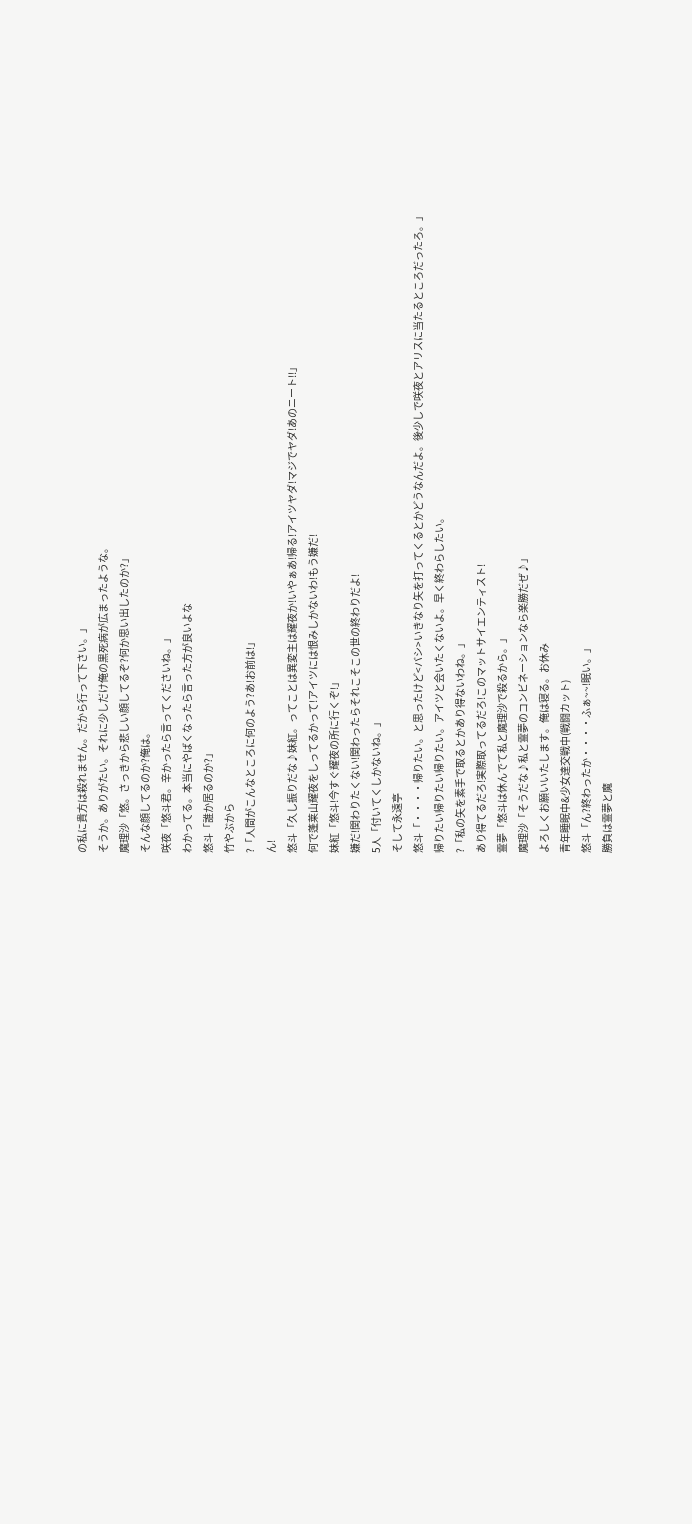の私に貴方は殺れません。だから行って下さい。」
そうか。ありがたい。それに少しだけ俺の黒死病が広まったような。
魔理沙「悠。さっきから悲しい顔してるぞ?何か思い出したのか?」
そんな顔してるのか?俺は。
咲夜「悠斗君。辛かったら言ってくださいね。」
わかってる。本当にやばくなったら言った方が良いよな
悠斗「誰か居るのか?」
竹やぶから
?「人間がこんなところに何のよう?あ!お前は!」
ん!
悠斗「久し振りだな♪妹紅。ってことは異変主は耀夜か!いやぁあ!帰る!アイツヤダ!マジでヤダ!あのニート!!」
何で蓬莱山耀夜をしってるかって!アイツには恨みしかないわ!もう嫌だ!
妹紅「悠斗!今すぐ耀夜の所に行くぞ!」
嫌だ!関わりたくない!関わったらそれこそこの世の終わりだよ!
5人「付いてくしかないね。」
そして永遠亭
悠斗「・・・・帰りたい。と思ったけど<バシ>いきなり矢を打ってくるとかどうなんだよ。後少しで咲夜とアリスに当たるところだったろ。」
帰りたい帰りたい帰りたい。アイツと会いたくないよ。早く終わらしたい。
?「私の矢を素手で取るとかあり得ないわね。」
あり得てるだろ!実際取ってるだろ!このマットサイエンティスト!
霊夢「悠斗は休んでて私と魔理沙で殺るから。」
魔理沙「そうだな♪私と霊夢のコンビネーションなら楽勝だぜ♪」
よろしくお願いいたします。俺は寝る。お休み
青年睡眠中&少女達交戦中(戦闘カット)
悠斗「ん?終わったか・・・・ふぁ~~!眠い。」
勝負は霊夢と魔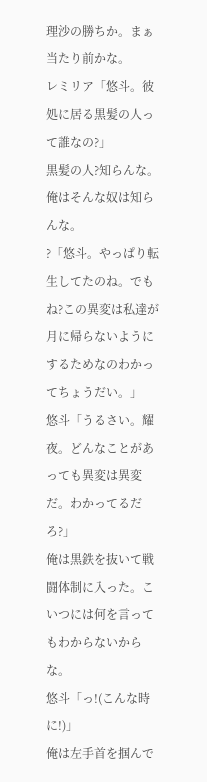理沙の勝ちか。まぁ当たり前かな。
レミリア「悠斗。彼処に居る黒髪の人って誰なの?」
黒髪の人?知らんな。俺はそんな奴は知らんな。
?「悠斗。やっぱり転生してたのね。でもね?この異変は私達が月に帰らないようにするためなのわかってちょうだい。」
悠斗「うるさい。耀夜。どんなことがあっても異変は異変だ。わかってるだろ?」
俺は黒鉄を抜いて戦闘体制に入った。こいつには何を言ってもわからないからな。
悠斗「っ!(こんな時に!)」
俺は左手首を掴んで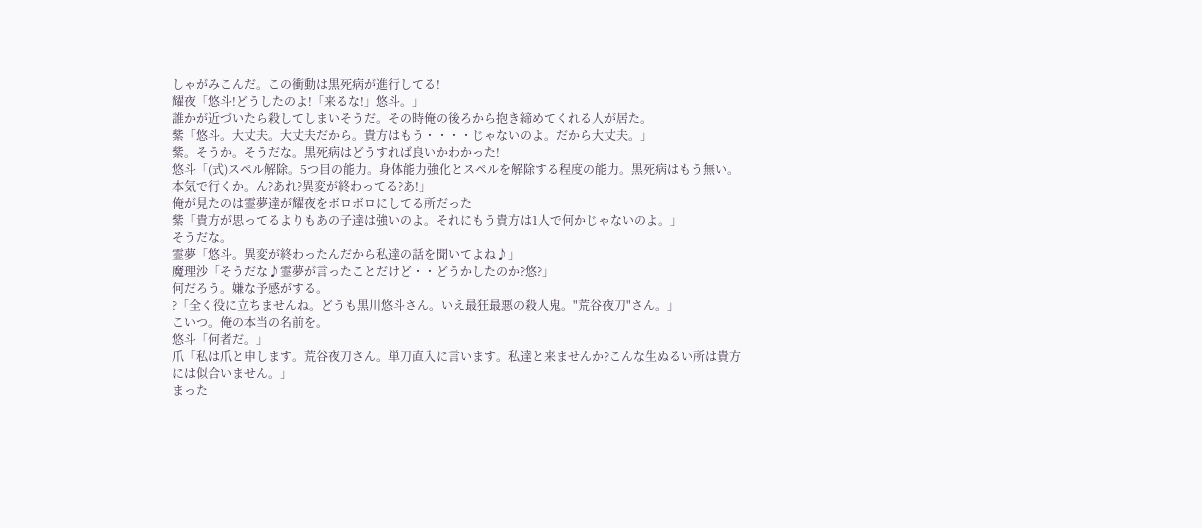しゃがみこんだ。この衝動は黒死病が進行してる!
耀夜「悠斗!どうしたのよ!「来るな!」悠斗。」
誰かが近づいたら殺してしまいそうだ。その時俺の後ろから抱き締めてくれる人が居た。
紫「悠斗。大丈夫。大丈夫だから。貴方はもう・・・・じゃないのよ。だから大丈夫。」
紫。そうか。そうだな。黒死病はどうすれば良いかわかった!
悠斗「(式)スペル解除。5つ目の能力。身体能力強化とスペルを解除する程度の能力。黒死病はもう無い。本気で行くか。ん?あれ?異変が終わってる?あ!」
俺が見たのは霊夢達が耀夜をボロボロにしてる所だった
紫「貴方が思ってるよりもあの子達は強いのよ。それにもう貴方は1人で何かじゃないのよ。」
そうだな。
霊夢「悠斗。異変が終わったんだから私達の話を聞いてよね♪」
魔理沙「そうだな♪霊夢が言ったことだけど・・どうかしたのか?悠?」
何だろう。嫌な予感がする。
?「全く役に立ちませんね。どうも黒川悠斗さん。いえ最狂最悪の殺人鬼。"荒谷夜刀"さん。」
こいつ。俺の本当の名前を。
悠斗「何者だ。」
爪「私は爪と申します。荒谷夜刀さん。単刀直入に言います。私達と来ませんか?こんな生ぬるい所は貴方には似合いません。」
まった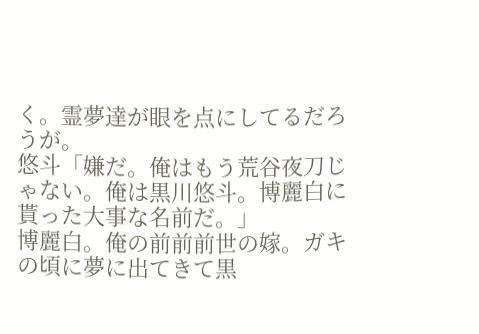く。霊夢達が眼を点にしてるだろうが。
悠斗「嫌だ。俺はもう荒谷夜刀じゃない。俺は黒川悠斗。博麗白に貰った大事な名前だ。」
博麗白。俺の前前前世の嫁。ガキの頃に夢に出てきて黒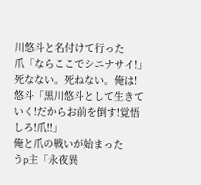川悠斗と名付けて行った
爪「ならここでシニナサイ!」
死なない。死ねない。俺は!
悠斗「黒川悠斗として生きていく!だからお前を倒す!覚悟しろ!爪!!」
俺と爪の戦いが始まった
うp主「永夜異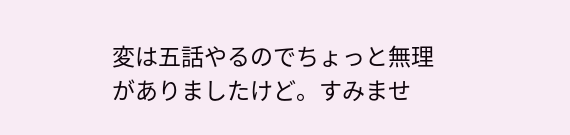変は五話やるのでちょっと無理がありましたけど。すみませ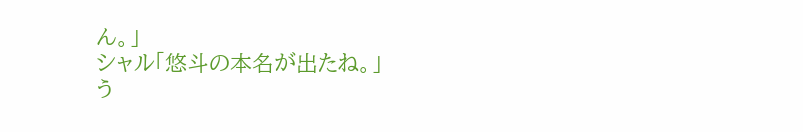ん。」
シャル「悠斗の本名が出たね。」
う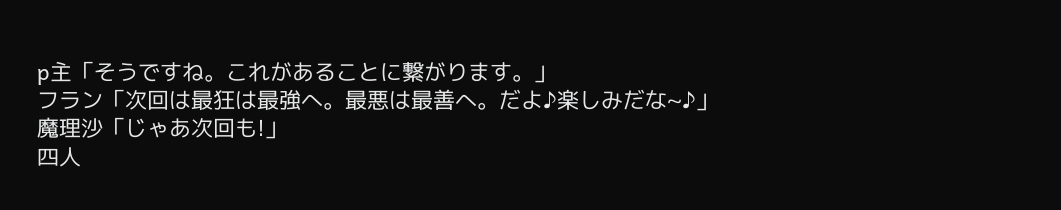p主「そうですね。これがあることに繋がります。」
フラン「次回は最狂は最強へ。最悪は最善へ。だよ♪楽しみだな~♪」
魔理沙「じゃあ次回も!」
四人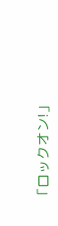「ロックオン!」